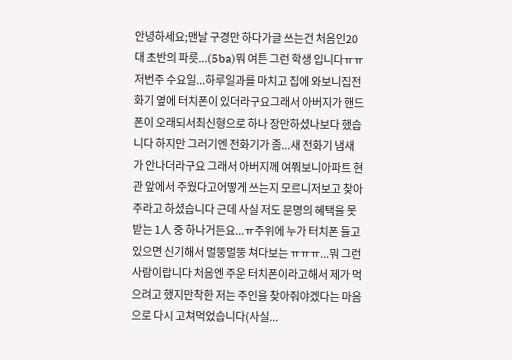안녕하세요;맨날 구경만 하다가글 쓰는건 처음인20대 초반의 파릇...(5ba)뭐 여튼 그런 학생 입니다ㅠㅠ 저번주 수요일...하루일과를 마치고 집에 와보니집전화기 옆에 터치폰이 있더라구요그래서 아버지가 핸드폰이 오래되서최신형으로 하나 장만하셨나보다 했습니다 하지만 그러기엔 전화기가 좀...새 전화기 냄새가 안나더라구요 그래서 아버지께 여쭤보니아파트 현관 앞에서 주웠다고어떻게 쓰는지 모르니저보고 찾아주라고 하셨습니다 근데 사실 저도 문명의 혜택을 못받는 1人 중 하나거든요...ㅠ주위에 누가 터치폰 들고있으면 신기해서 멀뚱멀뚱 쳐다보는 ㅠㅠㅠ...뭐 그런 사람이랍니다 처음엔 주운 터치폰이라고해서 제가 먹으려고 했지만착한 저는 주인을 찾아줘야겠다는 마음으로 다시 고쳐먹었습니다(사실...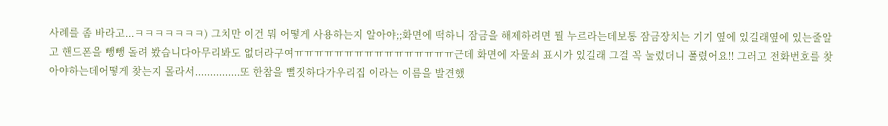사례를 좀 바라고...ㅋㅋㅋㅋㅋㅋㅋ) 그치만 이건 뭐 어떻게 사용하는지 알아야;;화면에 떡하니 잠금을 해제하려면 뭘 누르라는데보통 잠금장치는 기기 옆에 있길래옆에 있는줄알고 핸드폰을 뺑뺑 돌려 봤습니다아무리봐도 없더라구여ㅠㅠㅠㅠㅠㅠㅠㅠㅠㅠㅠㅠㅠㅠㅠㅠ근데 화면에 자물쇠 표시가 있길래 그걸 꼭 눌렀더니 풀렸어요!! 그러고 전화번호를 찾아야하는데어떻게 찾는지 몰라서...............또 한참을 뻘짓하다가우리집 이라는 이름을 발견했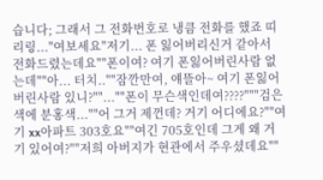습니다; 그래서 그 전화번호로 냉큼 전화를 했죠 띠리링..."여보세요"저기... 폰 잃어버리신거 같아서 전화드렸는데요""폰이여? 여기 폰잃어버린사람 없는데""아... 터치..""잠깐만여, 얘뜰아~ 여기 폰잃어버린사람 있니?""...""폰이 무슨색인데여????"""검은색에 분홍색...""어 그거 제껀데? 거기 어디에요?""여기 xx아파트 303호요""여긴 705호인데 그게 왜 거기 있어여?""저희 아버지가 현관에서 주우셨데요""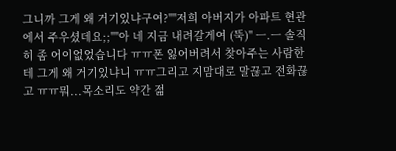그니까 그게 왜 거기있냐구여?""저희 아버지가 아파트 현관에서 주우셨데요;;""아 네 지금 내려갈게여 (뚝)" ㅡ.ㅡ 솔직히 좀 어이없었습니다 ㅠㅠ폰 잃어버려서 찾아주는 사람한테 그게 왜 거기있냐니 ㅠㅠ그리고 지맘대로 말끊고 전화끊고 ㅠㅠ뭐...목소리도 약간 젊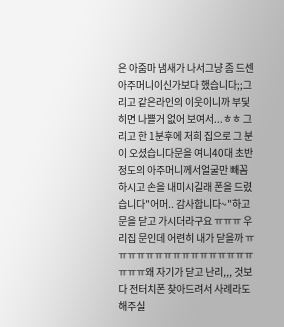은 아줌마 냄새가 나서그냥 좀 드센 아주머니이신가보다 했습니다;;그리고 같은라인의 이웃이니까 부딫히면 나쁠거 없어 보여서...ㅎㅎ 그리고 한 1분후에 저희 집으로 그 분이 오셨습니다문을 여니40대 초반정도의 아주머니께서얼굴만 빼꼼 하시고 손을 내미시길래 폰을 드렸습니다"어머.. 감사합니다~"하고 문을 닫고 가시더라구요 ㅠㅠㅠ 우리집 문인데 어련히 내가 닫을까 ㅠㅠㅠㅠㅠㅠㅠㅠㅠㅠㅠㅠㅠㅠㅠㅠㅠㅠㅠ왜 자기가 닫고 난리,,, 것보다 전터치폰 찾아드려서 사례라도 해주실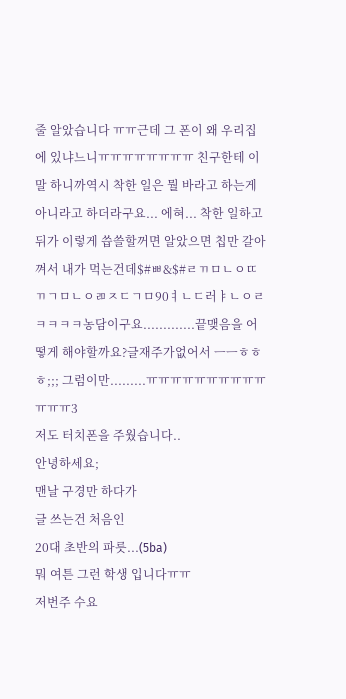줄 알았습니다 ㅠㅠ근데 그 폰이 왜 우리집에 있냐느니ㅠㅠㅠㅠㅠㅠㅠㅠ 친구한테 이 말 하니까역시 착한 일은 뭘 바라고 하는게 아니라고 하더라구요... 에혀... 착한 일하고 뒤가 이렇게 씁쓸할꺼면 알았으면 칩만 갈아껴서 내가 먹는건데$#ㅃ&$#ㄹㄲㅁㄴㅇㄸㄲㄱㅁㄴㅇㄻㅈㄷㄱㅁ90ㅕㄴㄷ러ㅑㄴㅇㄹ ㅋㅋㅋㅋ농담이구요.............끝맺음을 어떻게 해야할까요?글재주가없어서 ㅡㅡㅎㅎㅎ;;; 그럼이만.........ㅠㅠㅠㅠㅠㅠㅠㅠㅠㅠㅠㅠㅠ3
저도 터치폰을 주웠습니다..
안녕하세요;
맨날 구경만 하다가
글 쓰는건 처음인
20대 초반의 파릇...(5ba)
뭐 여튼 그런 학생 입니다ㅠㅠ
저번주 수요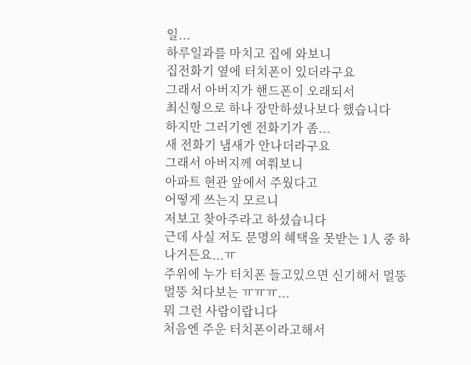일...
하루일과를 마치고 집에 와보니
집전화기 옆에 터치폰이 있더라구요
그래서 아버지가 핸드폰이 오래되서
최신형으로 하나 장만하셨나보다 했습니다
하지만 그러기엔 전화기가 좀...
새 전화기 냄새가 안나더라구요
그래서 아버지께 여쭤보니
아파트 현관 앞에서 주웠다고
어떻게 쓰는지 모르니
저보고 찾아주라고 하셨습니다
근데 사실 저도 문명의 혜택을 못받는 1人 중 하나거든요...ㅠ
주위에 누가 터치폰 들고있으면 신기해서 멀뚱멀뚱 쳐다보는 ㅠㅠㅠ...
뭐 그런 사람이랍니다
처음엔 주운 터치폰이라고해서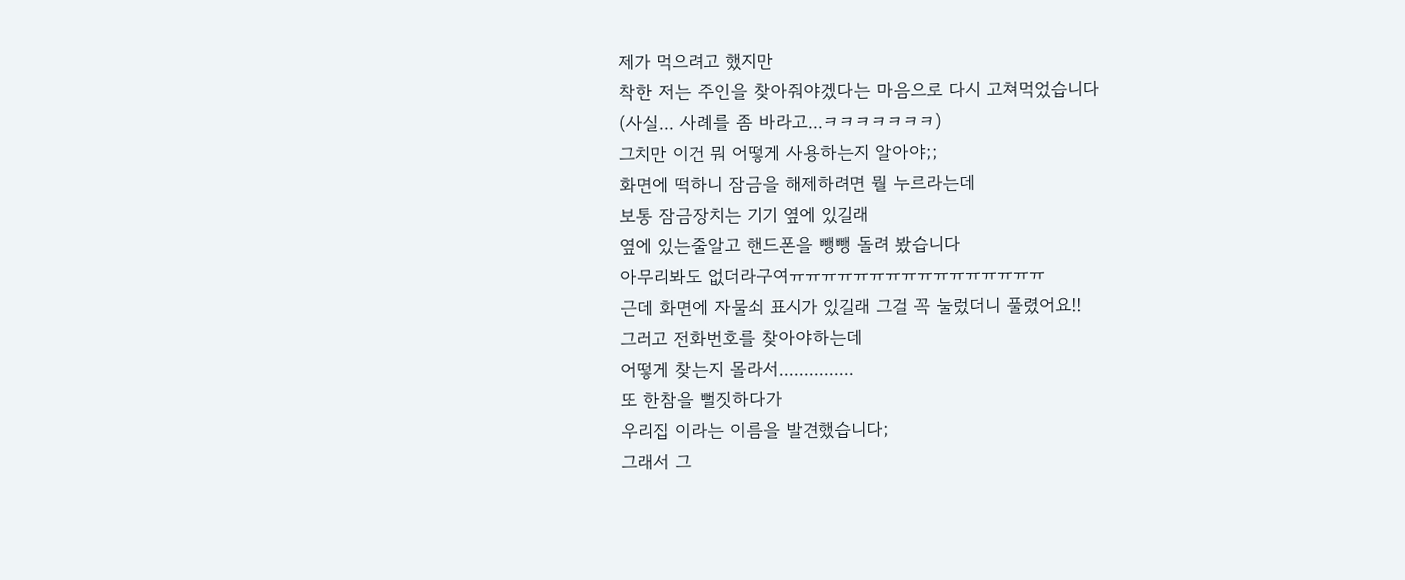제가 먹으려고 했지만
착한 저는 주인을 찾아줘야겠다는 마음으로 다시 고쳐먹었습니다
(사실... 사례를 좀 바라고...ㅋㅋㅋㅋㅋㅋㅋ)
그치만 이건 뭐 어떻게 사용하는지 알아야;;
화면에 떡하니 잠금을 해제하려면 뭘 누르라는데
보통 잠금장치는 기기 옆에 있길래
옆에 있는줄알고 핸드폰을 뺑뺑 돌려 봤습니다
아무리봐도 없더라구여ㅠㅠㅠㅠㅠㅠㅠㅠㅠㅠㅠㅠㅠㅠㅠㅠ
근데 화면에 자물쇠 표시가 있길래 그걸 꼭 눌렀더니 풀렸어요!!
그러고 전화번호를 찾아야하는데
어떻게 찾는지 몰라서...............
또 한참을 뻘짓하다가
우리집 이라는 이름을 발견했습니다;
그래서 그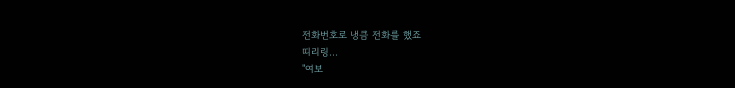전화번호로 냉큼 전화를 했죠
띠리링...
"여보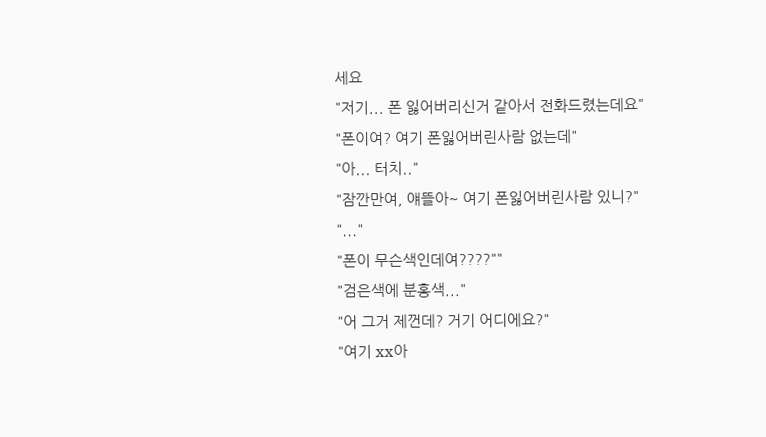세요
"저기... 폰 잃어버리신거 같아서 전화드렸는데요"
"폰이여? 여기 폰잃어버린사람 없는데"
"아... 터치.."
"잠깐만여, 얘뜰아~ 여기 폰잃어버린사람 있니?"
"..."
"폰이 무슨색인데여????""
"검은색에 분홍색..."
"어 그거 제껀데? 거기 어디에요?"
"여기 xx아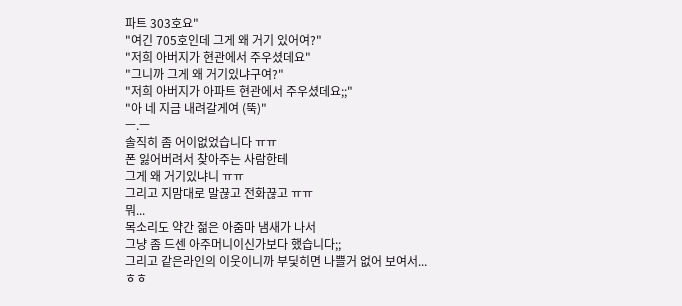파트 303호요"
"여긴 705호인데 그게 왜 거기 있어여?"
"저희 아버지가 현관에서 주우셨데요"
"그니까 그게 왜 거기있냐구여?"
"저희 아버지가 아파트 현관에서 주우셨데요;;"
"아 네 지금 내려갈게여 (뚝)"
ㅡ.ㅡ
솔직히 좀 어이없었습니다 ㅠㅠ
폰 잃어버려서 찾아주는 사람한테
그게 왜 거기있냐니 ㅠㅠ
그리고 지맘대로 말끊고 전화끊고 ㅠㅠ
뭐...
목소리도 약간 젊은 아줌마 냄새가 나서
그냥 좀 드센 아주머니이신가보다 했습니다;;
그리고 같은라인의 이웃이니까 부딫히면 나쁠거 없어 보여서...ㅎㅎ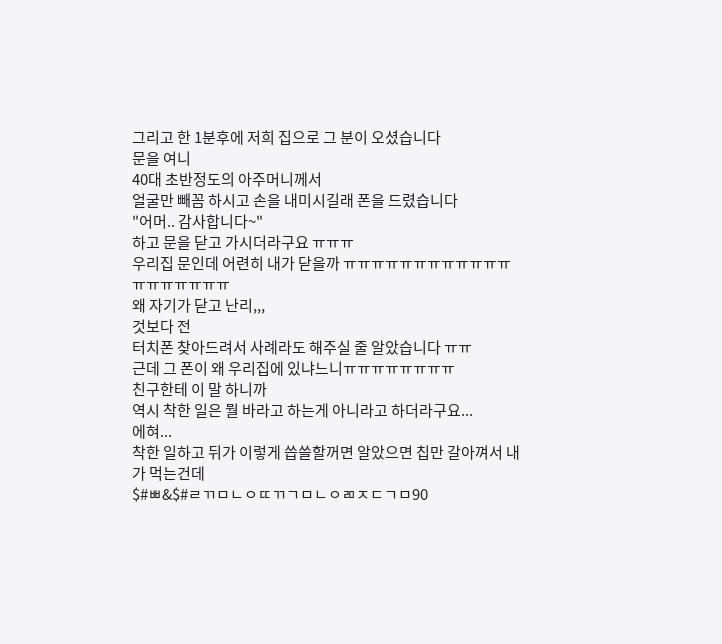그리고 한 1분후에 저희 집으로 그 분이 오셨습니다
문을 여니
40대 초반정도의 아주머니께서
얼굴만 빼꼼 하시고 손을 내미시길래 폰을 드렸습니다
"어머.. 감사합니다~"
하고 문을 닫고 가시더라구요 ㅠㅠㅠ
우리집 문인데 어련히 내가 닫을까 ㅠㅠㅠㅠㅠㅠㅠㅠㅠㅠㅠㅠㅠㅠㅠㅠㅠㅠㅠ
왜 자기가 닫고 난리,,,
것보다 전
터치폰 찾아드려서 사례라도 해주실 줄 알았습니다 ㅠㅠ
근데 그 폰이 왜 우리집에 있냐느니ㅠㅠㅠㅠㅠㅠㅠㅠ
친구한테 이 말 하니까
역시 착한 일은 뭘 바라고 하는게 아니라고 하더라구요...
에혀...
착한 일하고 뒤가 이렇게 씁쓸할꺼면 알았으면 칩만 갈아껴서 내가 먹는건데
$#ㅃ&$#ㄹㄲㅁㄴㅇㄸㄲㄱㅁㄴㅇㄻㅈㄷㄱㅁ90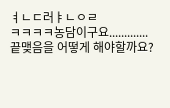ㅕㄴㄷ러ㅑㄴㅇㄹ
ㅋㅋㅋㅋ농담이구요.............
끝맺음을 어떻게 해야할까요?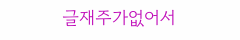글재주가없어서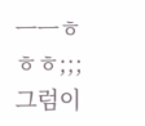ㅡㅡㅎㅎㅎ;;;
그럼이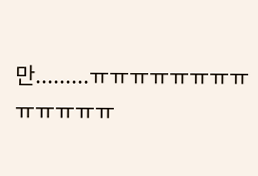만.........ㅠㅠㅠㅠㅠㅠㅠㅠㅠㅠㅠㅠㅠ